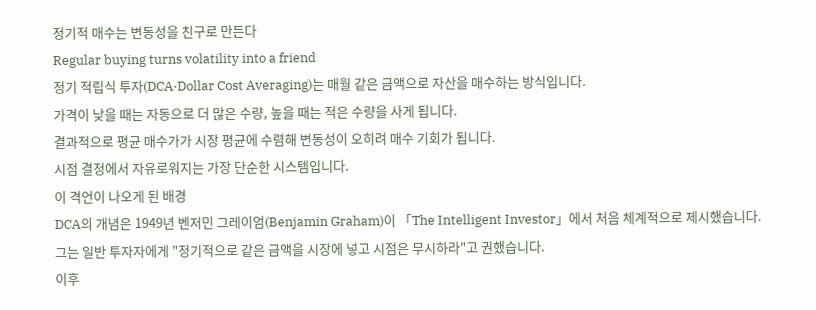정기적 매수는 변동성을 친구로 만든다
Regular buying turns volatility into a friend
정기 적립식 투자(DCA·Dollar Cost Averaging)는 매월 같은 금액으로 자산을 매수하는 방식입니다.
가격이 낮을 때는 자동으로 더 많은 수량, 높을 때는 적은 수량을 사게 됩니다.
결과적으로 평균 매수가가 시장 평균에 수렴해 변동성이 오히려 매수 기회가 됩니다.
시점 결정에서 자유로워지는 가장 단순한 시스템입니다.
이 격언이 나오게 된 배경
DCA의 개념은 1949년 벤저민 그레이엄(Benjamin Graham)이 「The Intelligent Investor」에서 처음 체계적으로 제시했습니다.
그는 일반 투자자에게 "정기적으로 같은 금액을 시장에 넣고 시점은 무시하라"고 권했습니다.
이후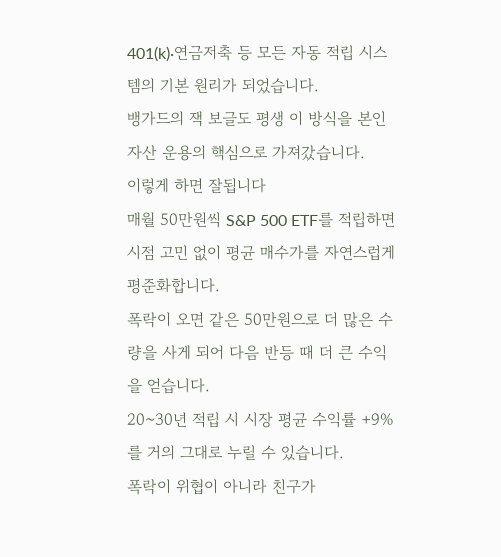401(k)·연금저축 등 모든 자동 적립 시스템의 기본 원리가 되었습니다.
뱅가드의 잭 보글도 평생 이 방식을 본인 자산 운용의 핵심으로 가져갔습니다.
이렇게 하면 잘됩니다
매월 50만원씩 S&P 500 ETF를 적립하면 시점 고민 없이 평균 매수가를 자연스럽게 평준화합니다.
폭락이 오면 같은 50만원으로 더 많은 수량을 사게 되어 다음 반등 때 더 큰 수익을 얻습니다.
20~30년 적립 시 시장 평균 수익률 +9%를 거의 그대로 누릴 수 있습니다.
폭락이 위협이 아니라 친구가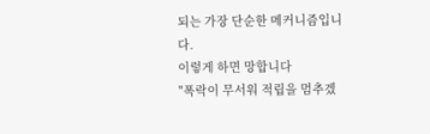되는 가장 단순한 메커니즘입니다.
이렇게 하면 망합니다
"폭락이 무서워 적립을 멈추겠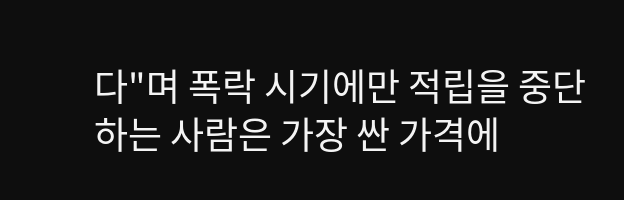다"며 폭락 시기에만 적립을 중단하는 사람은 가장 싼 가격에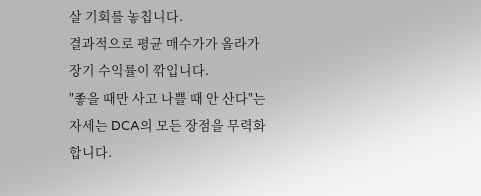살 기회를 놓칩니다.
결과적으로 평균 매수가가 올라가 장기 수익률이 깎입니다.
"좋을 때만 사고 나쁠 때 안 산다"는 자세는 DCA의 모든 장점을 무력화합니다.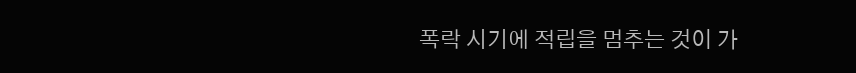폭락 시기에 적립을 멈추는 것이 가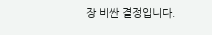장 비싼 결정입니다.